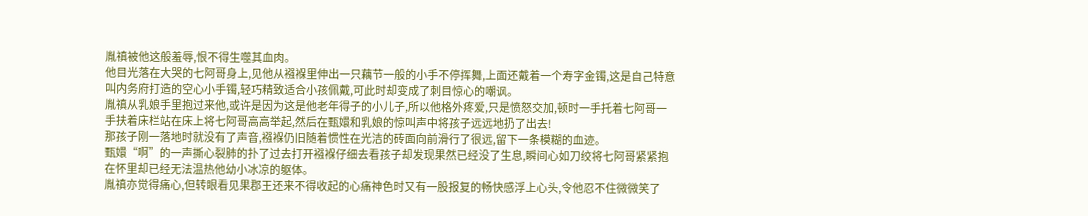胤禛被他这般羞辱,恨不得生噬其血肉。
他目光落在大哭的七阿哥身上,见他从襁褓里伸出一只藕节一般的小手不停挥舞,上面还戴着一个寿字金镯,这是自己特意叫内务府打造的空心小手镯,轻巧精致适合小孩佩戴,可此时却变成了刺目惊心的嘲讽。
胤禛从乳娘手里抱过来他,或许是因为这是他老年得子的小儿子,所以他格外疼爱,只是愤怒交加,顿时一手托着七阿哥一手扶着床栏站在床上将七阿哥高高举起,然后在甄嬛和乳娘的惊叫声中将孩子远远地扔了出去!
那孩子刚一落地时就没有了声音,襁褓仍旧随着惯性在光洁的砖面向前滑行了很远,留下一条模糊的血迹。
甄嬛“啊”的一声撕心裂肺的扑了过去打开襁褓仔细去看孩子却发现果然已经没了生息,瞬间心如刀绞将七阿哥紧紧抱在怀里却已经无法温热他幼小冰凉的躯体。
胤禛亦觉得痛心,但转眼看见果郡王还来不得收起的心痛神色时又有一股报复的畅快感浮上心头,令他忍不住微微笑了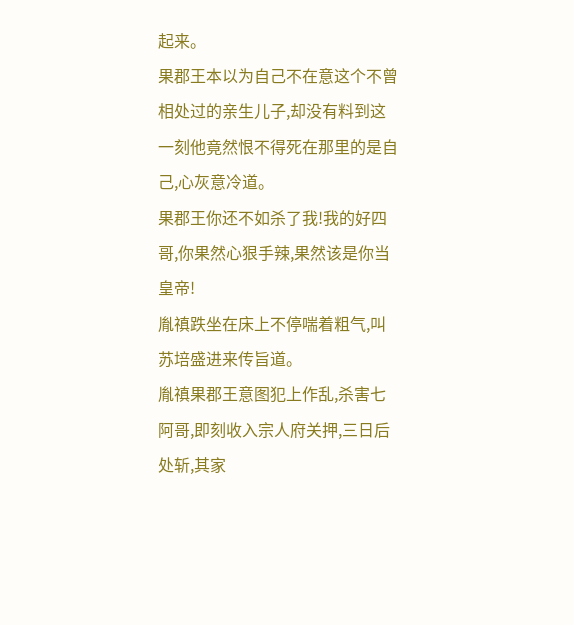起来。
果郡王本以为自己不在意这个不曾相处过的亲生儿子,却没有料到这一刻他竟然恨不得死在那里的是自己,心灰意冷道。
果郡王你还不如杀了我!我的好四哥,你果然心狠手辣,果然该是你当皇帝!
胤禛跌坐在床上不停喘着粗气,叫苏培盛进来传旨道。
胤禛果郡王意图犯上作乱,杀害七阿哥,即刻收入宗人府关押,三日后处斩,其家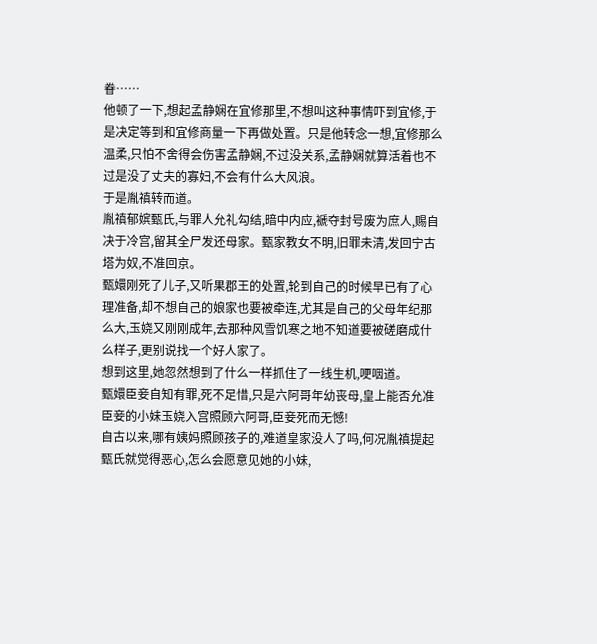眷……
他顿了一下,想起孟静娴在宜修那里,不想叫这种事情吓到宜修,于是决定等到和宜修商量一下再做处置。只是他转念一想,宜修那么温柔,只怕不舍得会伤害孟静娴,不过没关系,孟静娴就算活着也不过是没了丈夫的寡妇,不会有什么大风浪。
于是胤禛转而道。
胤禛郁嫔甄氏,与罪人允礼勾结,暗中内应,褫夺封号废为庶人,赐自决于冷宫,留其全尸发还母家。甄家教女不明,旧罪未清,发回宁古塔为奴,不准回京。
甄嬛刚死了儿子,又听果郡王的处置,轮到自己的时候早已有了心理准备,却不想自己的娘家也要被牵连,尤其是自己的父母年纪那么大,玉娆又刚刚成年,去那种风雪饥寒之地不知道要被磋磨成什么样子,更别说找一个好人家了。
想到这里,她忽然想到了什么一样抓住了一线生机,哽咽道。
甄嬛臣妾自知有罪,死不足惜,只是六阿哥年幼丧母,皇上能否允准臣妾的小妹玉娆入宫照顾六阿哥,臣妾死而无憾!
自古以来,哪有姨妈照顾孩子的,难道皇家没人了吗,何况胤禛提起甄氏就觉得恶心,怎么会愿意见她的小妹,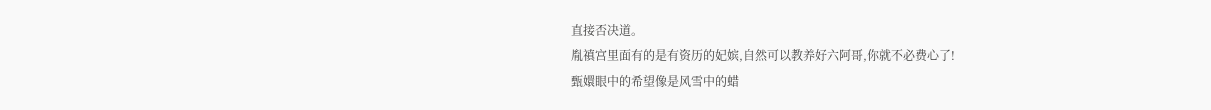直接否决道。
胤禛宫里面有的是有资历的妃嫔,自然可以教养好六阿哥,你就不必费心了!
甄嬛眼中的希望像是风雪中的蜡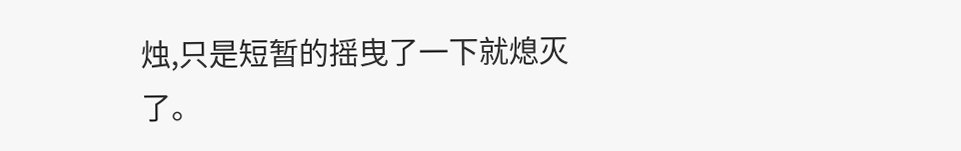烛,只是短暂的摇曳了一下就熄灭了。